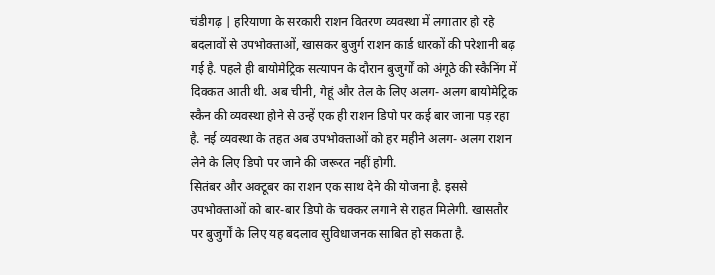चंडीगढ़ | हरियाणा के सरकारी राशन वितरण व्यवस्था में लगातार हो रहे बदलावों से उपभोक्ताओं, खासकर बुजुर्ग राशन कार्ड धारकों की परेशानी बढ़ गई है. पहले ही बायोमेट्रिक सत्यापन के दौरान बुजुर्गों को अंगूठे की स्कैनिंग में दिक्कत आती थी. अब चीनी, गेहूं और तेल के लिए अलग- अलग बायोमेट्रिक स्कैन की व्यवस्था होने से उन्हें एक ही राशन डिपो पर कई बार जाना पड़ रहा है. नई व्यवस्था के तहत अब उपभोक्ताओं को हर महीने अलग- अलग राशन लेने के लिए डिपो पर जाने की जरूरत नहीं होगी.
सितंबर और अक्टूबर का राशन एक साथ देने की योजना है. इससे उपभोक्ताओं को बार-बार डिपो के चक्कर लगाने से राहत मिलेगी. खासतौर पर बुजुर्गों के लिए यह बदलाव सुविधाजनक साबित हो सकता है.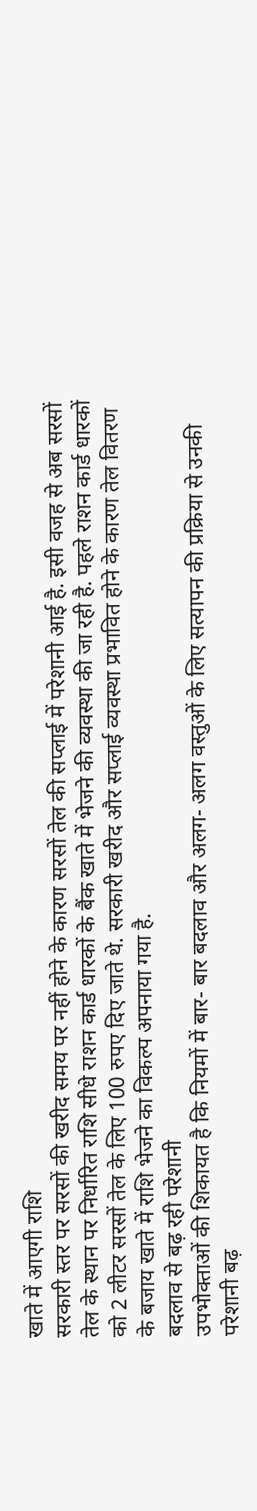खाते में आएगी राशि
सरकारी स्तर पर सरसों की खरीद समय पर नहीं होने के कारण सरसों तेल की सप्लाई में परेशानी आई है. इसी वजह से अब सरसों तेल के स्थान पर निर्धारित राशि सीधे राशन कार्ड धारकों के बैंक खाते में भेजने की व्यवस्था की जा रही है. पहले राशन कार्ड धारकों को 2 लीटर सरसों तेल के लिए 100 रुपए दिए जाते थे. सरकारी खरीद और सप्लाई व्यवस्था प्रभावित होने के कारण तेल वितरण के बजाय खाते में राशि भेजने का विकल्प अपनाया गया है.
बदलाव से बढ़ रही परेशानी
उपभोक्ताओं की शिकायत है कि नियमों में बार- बार बदलाव और अलग- अलग वस्तुओं के लिए सत्यापन की प्रक्रिया से उनकी परेशानी बढ़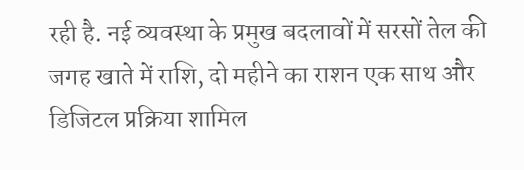रही है. नई व्यवस्था के प्रमुख बदलावों में सरसों तेल की जगह खाते में राशि, दो महीने का राशन एक साथ और डिजिटल प्रक्रिया शामिल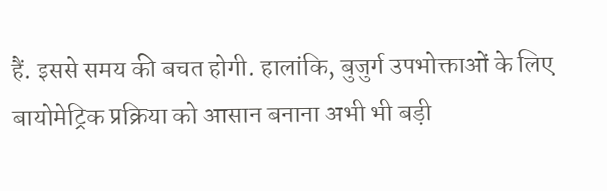हैं. इससे समय की बचत होगी. हालांकि, बुजुर्ग उपभोक्ताओं के लिए बायोमेट्रिक प्रक्रिया को आसान बनाना अभी भी बड़ी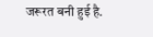जरूरत बनी हुई है.